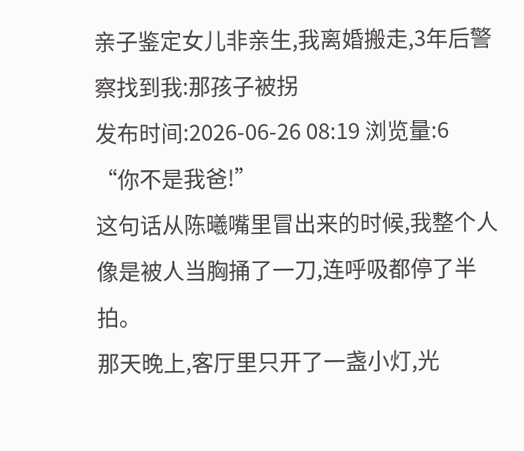亲子鉴定女儿非亲生,我离婚搬走,3年后警察找到我:那孩子被拐
发布时间:2026-06-26 08:19 浏览量:6
“你不是我爸!”
这句话从陈曦嘴里冒出来的时候,我整个人像是被人当胸捅了一刀,连呼吸都停了半拍。
那天晚上,客厅里只开了一盏小灯,光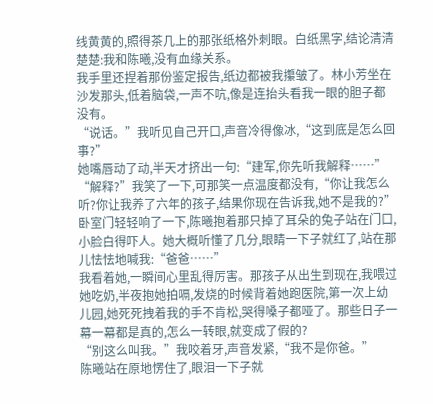线黄黄的,照得茶几上的那张纸格外刺眼。白纸黑字,结论清清楚楚:我和陈曦,没有血缘关系。
我手里还捏着那份鉴定报告,纸边都被我攥皱了。林小芳坐在沙发那头,低着脑袋,一声不吭,像是连抬头看我一眼的胆子都没有。
“说话。”我听见自己开口,声音冷得像冰,“这到底是怎么回事?”
她嘴唇动了动,半天才挤出一句:“建军,你先听我解释……”
“解释?”我笑了一下,可那笑一点温度都没有,“你让我怎么听?你让我养了六年的孩子,结果你现在告诉我,她不是我的?”
卧室门轻轻响了一下,陈曦抱着那只掉了耳朵的兔子站在门口,小脸白得吓人。她大概听懂了几分,眼睛一下子就红了,站在那儿怯怯地喊我:“爸爸……”
我看着她,一瞬间心里乱得厉害。那孩子从出生到现在,我喂过她吃奶,半夜抱她拍嗝,发烧的时候背着她跑医院,第一次上幼儿园,她死死拽着我的手不肯松,哭得嗓子都哑了。那些日子一幕一幕都是真的,怎么一转眼,就变成了假的?
“别这么叫我。”我咬着牙,声音发紧,“我不是你爸。”
陈曦站在原地愣住了,眼泪一下子就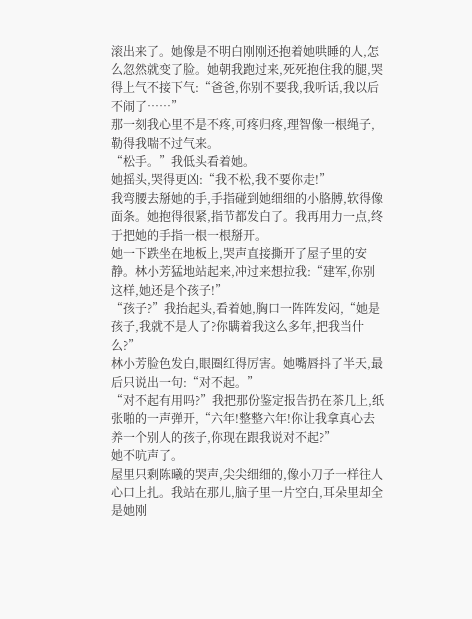滚出来了。她像是不明白刚刚还抱着她哄睡的人,怎么忽然就变了脸。她朝我跑过来,死死抱住我的腿,哭得上气不接下气:“爸爸,你别不要我,我听话,我以后不闹了……”
那一刻我心里不是不疼,可疼归疼,理智像一根绳子,勒得我喘不过气来。
“松手。”我低头看着她。
她摇头,哭得更凶:“我不松,我不要你走!”
我弯腰去掰她的手,手指碰到她细细的小胳膊,软得像面条。她抱得很紧,指节都发白了。我再用力一点,终于把她的手指一根一根掰开。
她一下跌坐在地板上,哭声直接撕开了屋子里的安静。林小芳猛地站起来,冲过来想拉我:“建军,你别这样,她还是个孩子!”
“孩子?”我抬起头,看着她,胸口一阵阵发闷,“她是孩子,我就不是人了?你瞒着我这么多年,把我当什么?”
林小芳脸色发白,眼圈红得厉害。她嘴唇抖了半天,最后只说出一句:“对不起。”
“对不起有用吗?”我把那份鉴定报告扔在茶几上,纸张啪的一声弹开,“六年!整整六年!你让我拿真心去养一个别人的孩子,你现在跟我说对不起?”
她不吭声了。
屋里只剩陈曦的哭声,尖尖细细的,像小刀子一样往人心口上扎。我站在那儿,脑子里一片空白,耳朵里却全是她刚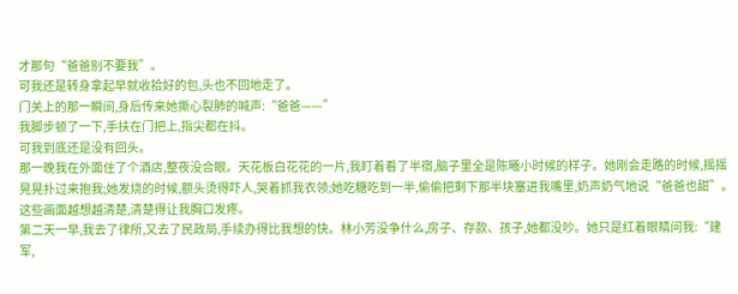才那句“爸爸别不要我”。
可我还是转身拿起早就收拾好的包,头也不回地走了。
门关上的那一瞬间,身后传来她撕心裂肺的喊声:“爸爸——”
我脚步顿了一下,手扶在门把上,指尖都在抖。
可我到底还是没有回头。
那一晚我在外面住了个酒店,整夜没合眼。天花板白花花的一片,我盯着看了半宿,脑子里全是陈曦小时候的样子。她刚会走路的时候,摇摇晃晃扑过来抱我;她发烧的时候,额头烫得吓人,哭着抓我衣领;她吃糖吃到一半,偷偷把剩下那半块塞进我嘴里,奶声奶气地说“爸爸也甜”。
这些画面越想越清楚,清楚得让我胸口发疼。
第二天一早,我去了律所,又去了民政局,手续办得比我想的快。林小芳没争什么,房子、存款、孩子,她都没吵。她只是红着眼睛问我:“建军,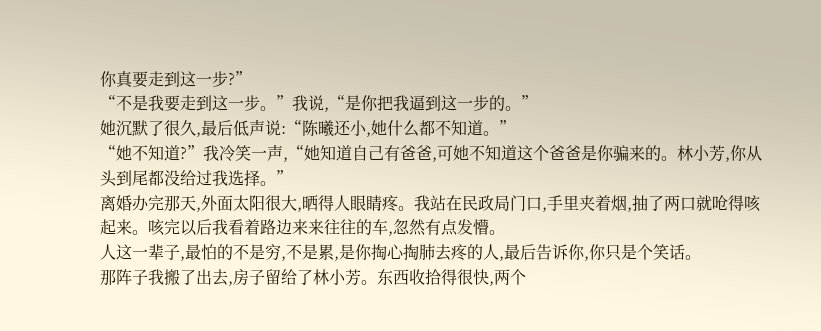你真要走到这一步?”
“不是我要走到这一步。”我说,“是你把我逼到这一步的。”
她沉默了很久,最后低声说:“陈曦还小,她什么都不知道。”
“她不知道?”我冷笑一声,“她知道自己有爸爸,可她不知道这个爸爸是你骗来的。林小芳,你从头到尾都没给过我选择。”
离婚办完那天,外面太阳很大,晒得人眼睛疼。我站在民政局门口,手里夹着烟,抽了两口就呛得咳起来。咳完以后我看着路边来来往往的车,忽然有点发懵。
人这一辈子,最怕的不是穷,不是累,是你掏心掏肺去疼的人,最后告诉你,你只是个笑话。
那阵子我搬了出去,房子留给了林小芳。东西收拾得很快,两个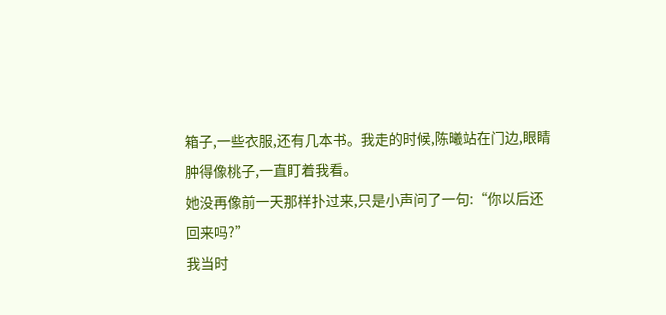箱子,一些衣服,还有几本书。我走的时候,陈曦站在门边,眼睛肿得像桃子,一直盯着我看。
她没再像前一天那样扑过来,只是小声问了一句:“你以后还回来吗?”
我当时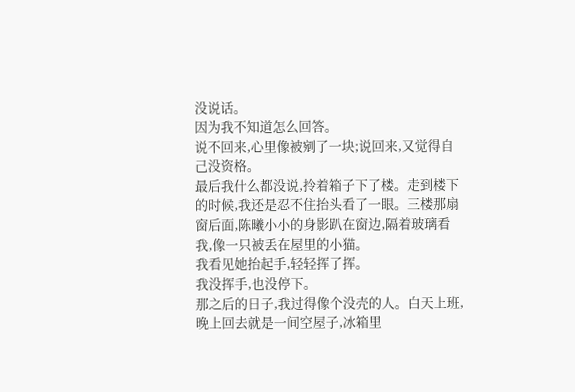没说话。
因为我不知道怎么回答。
说不回来,心里像被剜了一块;说回来,又觉得自己没资格。
最后我什么都没说,拎着箱子下了楼。走到楼下的时候,我还是忍不住抬头看了一眼。三楼那扇窗后面,陈曦小小的身影趴在窗边,隔着玻璃看我,像一只被丢在屋里的小猫。
我看见她抬起手,轻轻挥了挥。
我没挥手,也没停下。
那之后的日子,我过得像个没壳的人。白天上班,晚上回去就是一间空屋子,冰箱里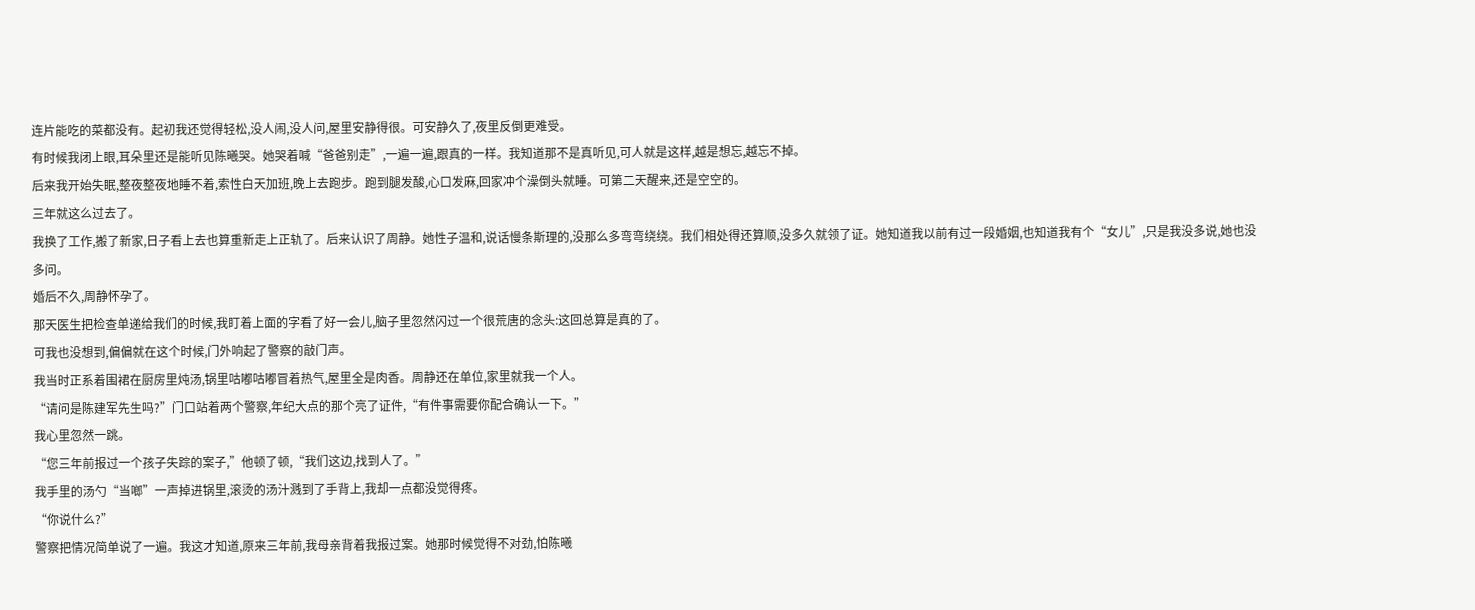连片能吃的菜都没有。起初我还觉得轻松,没人闹,没人问,屋里安静得很。可安静久了,夜里反倒更难受。
有时候我闭上眼,耳朵里还是能听见陈曦哭。她哭着喊“爸爸别走”,一遍一遍,跟真的一样。我知道那不是真听见,可人就是这样,越是想忘,越忘不掉。
后来我开始失眠,整夜整夜地睡不着,索性白天加班,晚上去跑步。跑到腿发酸,心口发麻,回家冲个澡倒头就睡。可第二天醒来,还是空空的。
三年就这么过去了。
我换了工作,搬了新家,日子看上去也算重新走上正轨了。后来认识了周静。她性子温和,说话慢条斯理的,没那么多弯弯绕绕。我们相处得还算顺,没多久就领了证。她知道我以前有过一段婚姻,也知道我有个“女儿”,只是我没多说,她也没多问。
婚后不久,周静怀孕了。
那天医生把检查单递给我们的时候,我盯着上面的字看了好一会儿,脑子里忽然闪过一个很荒唐的念头:这回总算是真的了。
可我也没想到,偏偏就在这个时候,门外响起了警察的敲门声。
我当时正系着围裙在厨房里炖汤,锅里咕嘟咕嘟冒着热气,屋里全是肉香。周静还在单位,家里就我一个人。
“请问是陈建军先生吗?”门口站着两个警察,年纪大点的那个亮了证件,“有件事需要你配合确认一下。”
我心里忽然一跳。
“您三年前报过一个孩子失踪的案子,”他顿了顿,“我们这边,找到人了。”
我手里的汤勺“当啷”一声掉进锅里,滚烫的汤汁溅到了手背上,我却一点都没觉得疼。
“你说什么?”
警察把情况简单说了一遍。我这才知道,原来三年前,我母亲背着我报过案。她那时候觉得不对劲,怕陈曦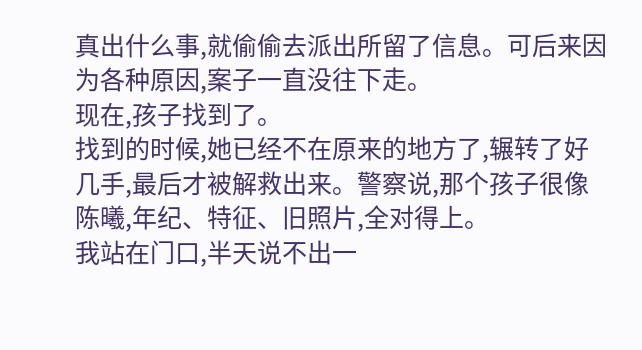真出什么事,就偷偷去派出所留了信息。可后来因为各种原因,案子一直没往下走。
现在,孩子找到了。
找到的时候,她已经不在原来的地方了,辗转了好几手,最后才被解救出来。警察说,那个孩子很像陈曦,年纪、特征、旧照片,全对得上。
我站在门口,半天说不出一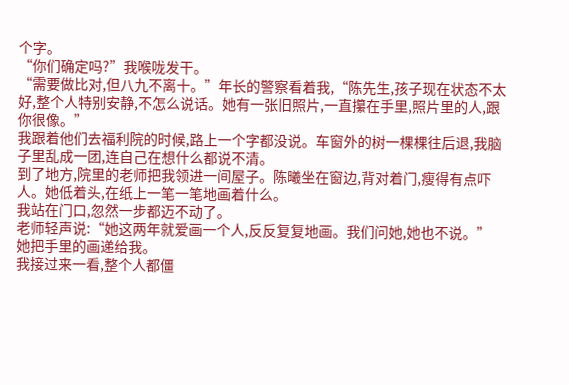个字。
“你们确定吗?”我喉咙发干。
“需要做比对,但八九不离十。”年长的警察看着我,“陈先生,孩子现在状态不太好,整个人特别安静,不怎么说话。她有一张旧照片,一直攥在手里,照片里的人,跟你很像。”
我跟着他们去福利院的时候,路上一个字都没说。车窗外的树一棵棵往后退,我脑子里乱成一团,连自己在想什么都说不清。
到了地方,院里的老师把我领进一间屋子。陈曦坐在窗边,背对着门,瘦得有点吓人。她低着头,在纸上一笔一笔地画着什么。
我站在门口,忽然一步都迈不动了。
老师轻声说:“她这两年就爱画一个人,反反复复地画。我们问她,她也不说。”
她把手里的画递给我。
我接过来一看,整个人都僵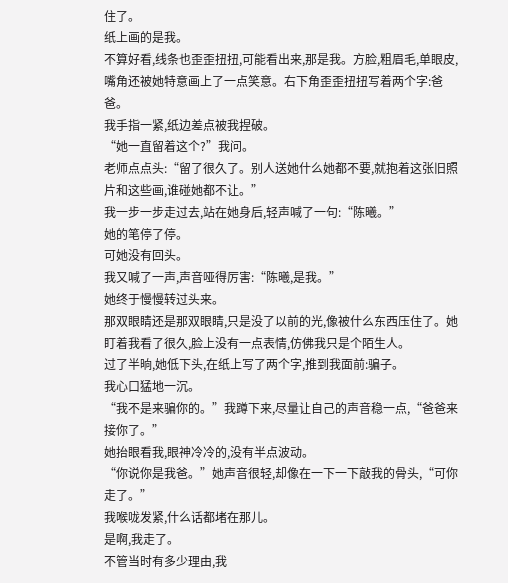住了。
纸上画的是我。
不算好看,线条也歪歪扭扭,可能看出来,那是我。方脸,粗眉毛,单眼皮,嘴角还被她特意画上了一点笑意。右下角歪歪扭扭写着两个字:爸爸。
我手指一紧,纸边差点被我捏破。
“她一直留着这个?”我问。
老师点点头:“留了很久了。别人送她什么她都不要,就抱着这张旧照片和这些画,谁碰她都不让。”
我一步一步走过去,站在她身后,轻声喊了一句:“陈曦。”
她的笔停了停。
可她没有回头。
我又喊了一声,声音哑得厉害:“陈曦,是我。”
她终于慢慢转过头来。
那双眼睛还是那双眼睛,只是没了以前的光,像被什么东西压住了。她盯着我看了很久,脸上没有一点表情,仿佛我只是个陌生人。
过了半晌,她低下头,在纸上写了两个字,推到我面前:骗子。
我心口猛地一沉。
“我不是来骗你的。”我蹲下来,尽量让自己的声音稳一点,“爸爸来接你了。”
她抬眼看我,眼神冷冷的,没有半点波动。
“你说你是我爸。”她声音很轻,却像在一下一下敲我的骨头,“可你走了。”
我喉咙发紧,什么话都堵在那儿。
是啊,我走了。
不管当时有多少理由,我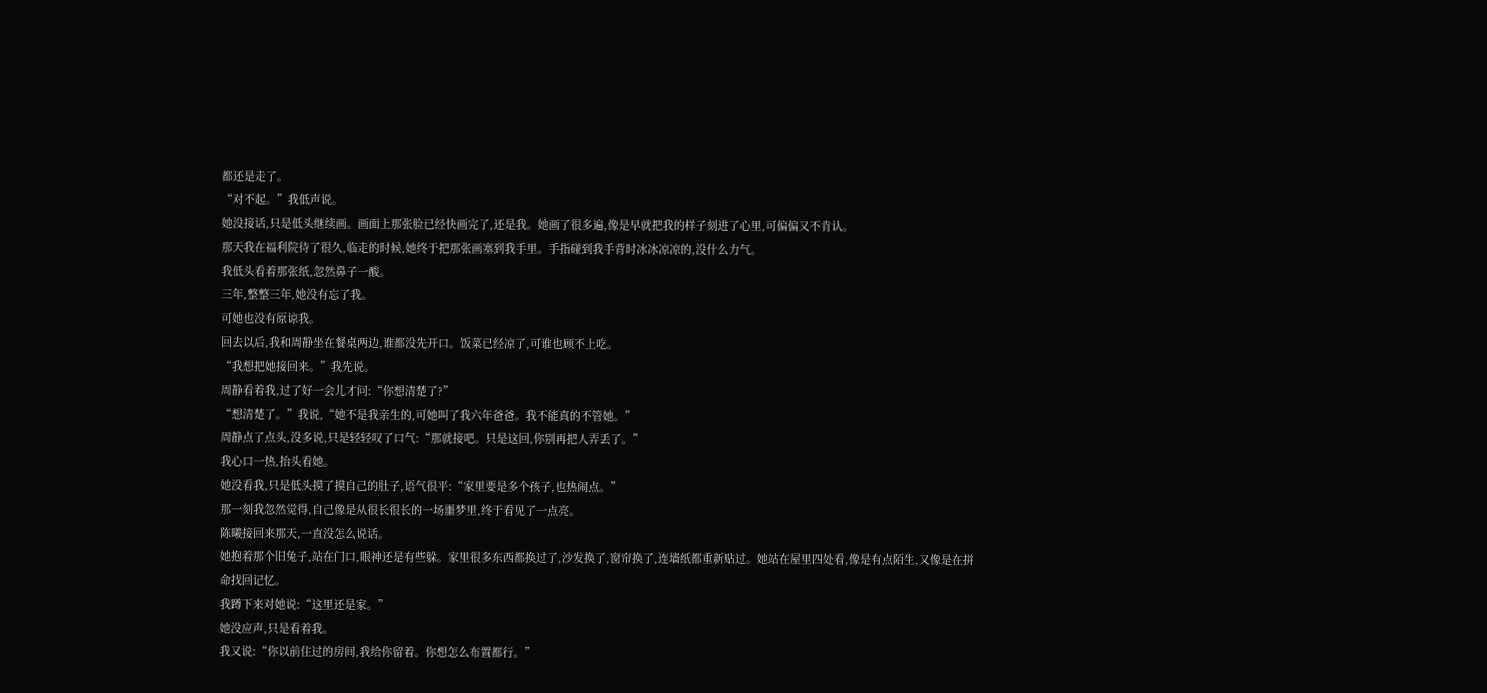都还是走了。
“对不起。”我低声说。
她没接话,只是低头继续画。画面上那张脸已经快画完了,还是我。她画了很多遍,像是早就把我的样子刻进了心里,可偏偏又不肯认。
那天我在福利院待了很久,临走的时候,她终于把那张画塞到我手里。手指碰到我手背时冰冰凉凉的,没什么力气。
我低头看着那张纸,忽然鼻子一酸。
三年,整整三年,她没有忘了我。
可她也没有原谅我。
回去以后,我和周静坐在餐桌两边,谁都没先开口。饭菜已经凉了,可谁也顾不上吃。
“我想把她接回来。”我先说。
周静看着我,过了好一会儿才问:“你想清楚了?”
“想清楚了。”我说,“她不是我亲生的,可她叫了我六年爸爸。我不能真的不管她。”
周静点了点头,没多说,只是轻轻叹了口气:“那就接吧。只是这回,你别再把人弄丢了。”
我心口一热,抬头看她。
她没看我,只是低头摸了摸自己的肚子,语气很平:“家里要是多个孩子,也热闹点。”
那一刻我忽然觉得,自己像是从很长很长的一场噩梦里,终于看见了一点亮。
陈曦接回来那天,一直没怎么说话。
她抱着那个旧兔子,站在门口,眼神还是有些躲。家里很多东西都换过了,沙发换了,窗帘换了,连墙纸都重新贴过。她站在屋里四处看,像是有点陌生,又像是在拼命找回记忆。
我蹲下来对她说:“这里还是家。”
她没应声,只是看着我。
我又说:“你以前住过的房间,我给你留着。你想怎么布置都行。”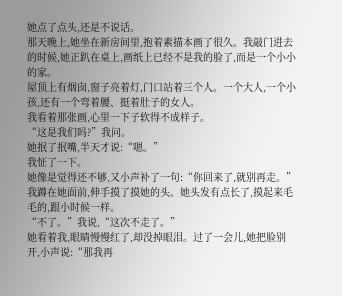她点了点头,还是不说话。
那天晚上,她坐在新房间里,抱着素描本画了很久。我敲门进去的时候,她正趴在桌上,画纸上已经不是我的脸了,而是一个小小的家。
屋顶上有烟囱,窗子亮着灯,门口站着三个人。一个大人,一个小孩,还有一个弯着腰、挺着肚子的女人。
我看着那张画,心里一下子软得不成样子。
“这是我们吗?”我问。
她抿了抿嘴,半天才说:“嗯。”
我怔了一下。
她像是觉得还不够,又小声补了一句:“你回来了,就别再走。”
我蹲在她面前,伸手摸了摸她的头。她头发有点长了,摸起来毛毛的,跟小时候一样。
“不了。”我说,“这次不走了。”
她看着我,眼睛慢慢红了,却没掉眼泪。过了一会儿,她把脸别开,小声说:“那我再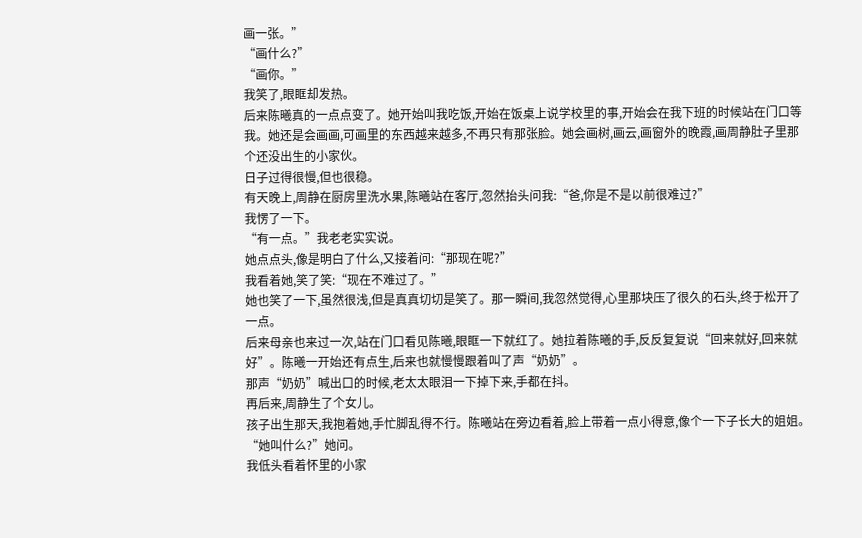画一张。”
“画什么?”
“画你。”
我笑了,眼眶却发热。
后来陈曦真的一点点变了。她开始叫我吃饭,开始在饭桌上说学校里的事,开始会在我下班的时候站在门口等我。她还是会画画,可画里的东西越来越多,不再只有那张脸。她会画树,画云,画窗外的晚霞,画周静肚子里那个还没出生的小家伙。
日子过得很慢,但也很稳。
有天晚上,周静在厨房里洗水果,陈曦站在客厅,忽然抬头问我:“爸,你是不是以前很难过?”
我愣了一下。
“有一点。”我老老实实说。
她点点头,像是明白了什么,又接着问:“那现在呢?”
我看着她,笑了笑:“现在不难过了。”
她也笑了一下,虽然很浅,但是真真切切是笑了。那一瞬间,我忽然觉得,心里那块压了很久的石头,终于松开了一点。
后来母亲也来过一次,站在门口看见陈曦,眼眶一下就红了。她拉着陈曦的手,反反复复说“回来就好,回来就好”。陈曦一开始还有点生,后来也就慢慢跟着叫了声“奶奶”。
那声“奶奶”喊出口的时候,老太太眼泪一下掉下来,手都在抖。
再后来,周静生了个女儿。
孩子出生那天,我抱着她,手忙脚乱得不行。陈曦站在旁边看着,脸上带着一点小得意,像个一下子长大的姐姐。
“她叫什么?”她问。
我低头看着怀里的小家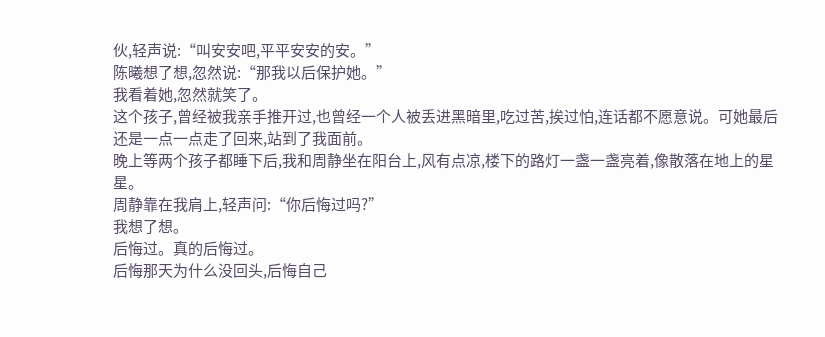伙,轻声说:“叫安安吧,平平安安的安。”
陈曦想了想,忽然说:“那我以后保护她。”
我看着她,忽然就笑了。
这个孩子,曾经被我亲手推开过,也曾经一个人被丢进黑暗里,吃过苦,挨过怕,连话都不愿意说。可她最后还是一点一点走了回来,站到了我面前。
晚上等两个孩子都睡下后,我和周静坐在阳台上,风有点凉,楼下的路灯一盏一盏亮着,像散落在地上的星星。
周静靠在我肩上,轻声问:“你后悔过吗?”
我想了想。
后悔过。真的后悔过。
后悔那天为什么没回头,后悔自己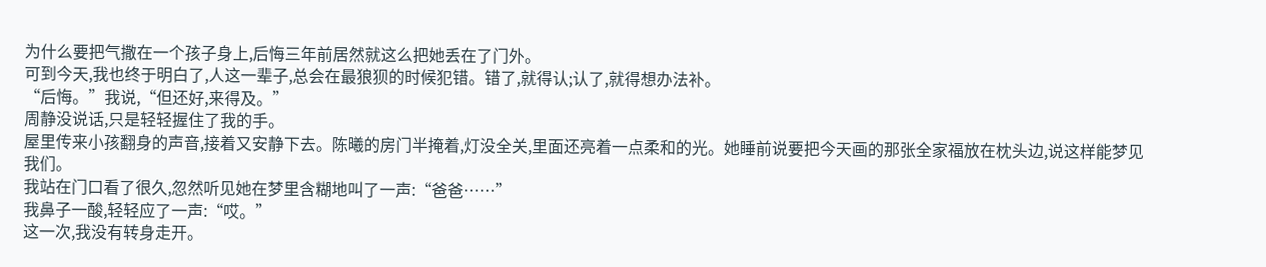为什么要把气撒在一个孩子身上,后悔三年前居然就这么把她丢在了门外。
可到今天,我也终于明白了,人这一辈子,总会在最狼狈的时候犯错。错了,就得认;认了,就得想办法补。
“后悔。”我说,“但还好,来得及。”
周静没说话,只是轻轻握住了我的手。
屋里传来小孩翻身的声音,接着又安静下去。陈曦的房门半掩着,灯没全关,里面还亮着一点柔和的光。她睡前说要把今天画的那张全家福放在枕头边,说这样能梦见我们。
我站在门口看了很久,忽然听见她在梦里含糊地叫了一声:“爸爸……”
我鼻子一酸,轻轻应了一声:“哎。”
这一次,我没有转身走开。